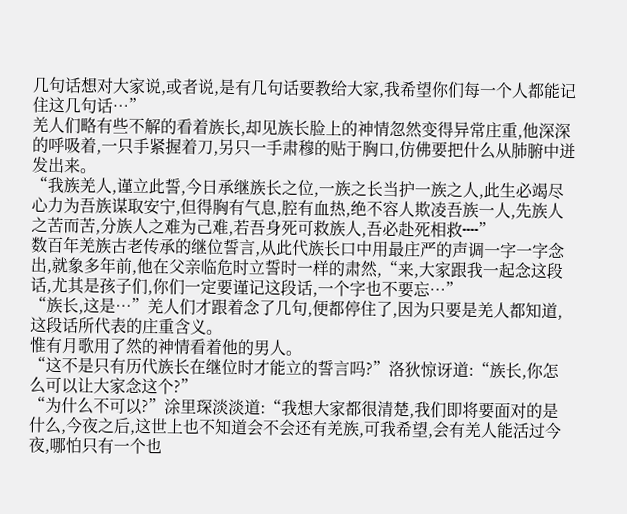几句话想对大家说,或者说,是有几句话要教给大家,我希望你们每一个人都能记住这几句话…”
羌人们略有些不解的看着族长,却见族长脸上的神情忽然变得异常庄重,他深深的呼吸着,一只手紧握着刀,另只一手肃穆的贴于胸口,仿佛要把什么从肺腑中迸发出来。
“我族羌人,谨立此誓,今日承继族长之位,一族之长当护一族之人,此生必竭尽心力为吾族谋取安宁,但得胸有气息,腔有血热,绝不容人欺凌吾族一人,先族人之苦而苦,分族人之难为己难,若吾身死可救族人,吾必赴死相救┉”
数百年羌族古老传承的继位誓言,从此代族长口中用最庄严的声调一字一字念出,就象多年前,他在父亲临危时立誓时一样的肃然,“来,大家跟我一起念这段话,尤其是孩子们,你们一定要谨记这段话,一个字也不要忘…”
“族长,这是…”羌人们才跟着念了几句,便都停住了,因为只要是羌人都知道,这段话所代表的庄重含义。
惟有月歌用了然的神情看着他的男人。
“这不是只有历代族长在继位时才能立的誓言吗?”洛狄惊讶道:“族长,你怎么可以让大家念这个?”
“为什么不可以?”涂里琛淡淡道:“我想大家都很清楚,我们即将要面对的是什么,今夜之后,这世上也不知道会不会还有羌族,可我希望,会有羌人能活过今夜,哪怕只有一个也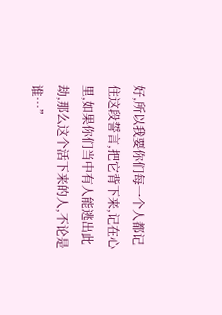好,所以我要你们每一个人都记住这段誓言,把它背下来,记在心里,如果你们当中有人能逃出此劫,那么这个活下来的人,不论是谁…”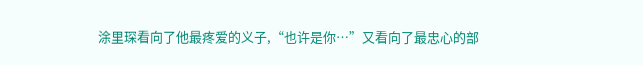涂里琛看向了他最疼爱的义子,“也许是你…”又看向了最忠心的部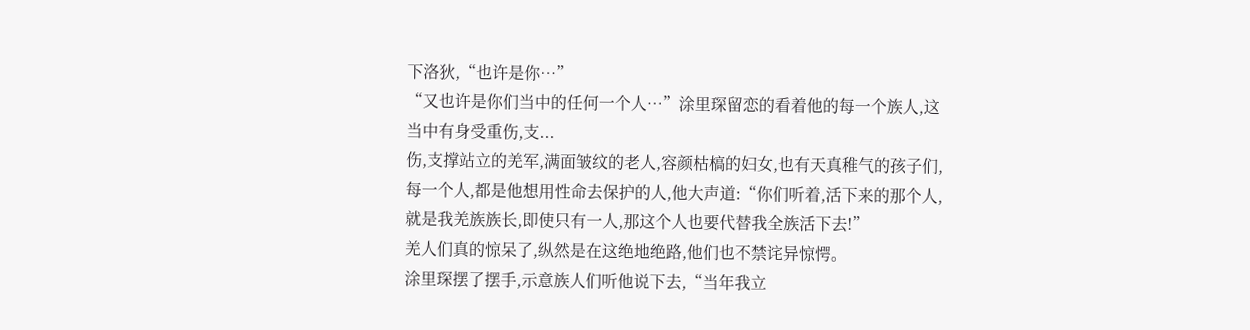下洛狄,“也许是你…”
“又也许是你们当中的任何一个人…”涂里琛留恋的看着他的每一个族人,这当中有身受重伤,支...
伤,支撑站立的羌军,满面皱纹的老人,容颜枯槁的妇女,也有天真稚气的孩子们,每一个人,都是他想用性命去保护的人,他大声道:“你们听着,活下来的那个人,就是我羌族族长,即使只有一人,那这个人也要代替我全族活下去!”
羌人们真的惊呆了,纵然是在这绝地绝路,他们也不禁诧异惊愕。
涂里琛摆了摆手,示意族人们听他说下去,“当年我立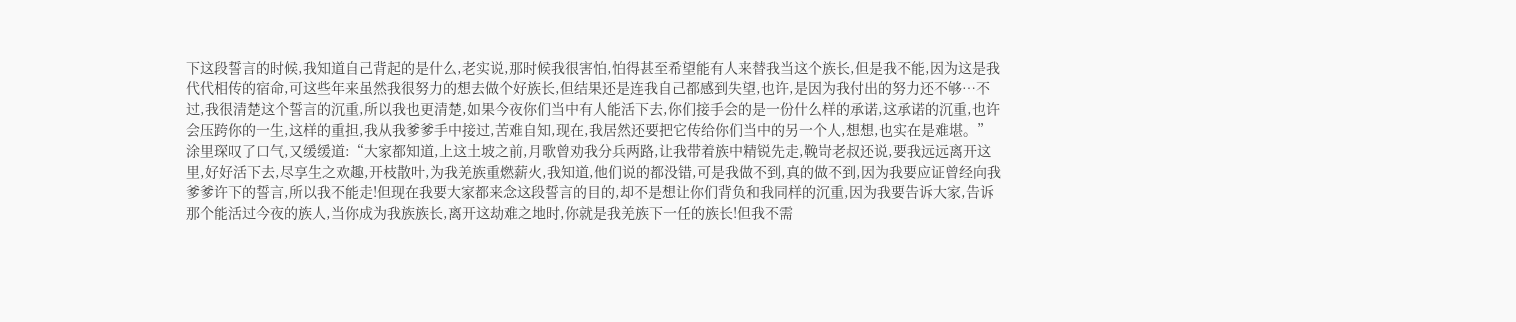下这段誓言的时候,我知道自己背起的是什么,老实说,那时候我很害怕,怕得甚至希望能有人来替我当这个族长,但是我不能,因为这是我代代相传的宿命,可这些年来虽然我很努力的想去做个好族长,但结果还是连我自己都感到失望,也许,是因为我付出的努力还不够…不过,我很清楚这个誓言的沉重,所以我也更清楚,如果今夜你们当中有人能活下去,你们接手会的是一份什么样的承诺,这承诺的沉重,也许会压跨你的一生,这样的重担,我从我爹爹手中接过,苦难自知,现在,我居然还要把它传给你们当中的另一个人,想想,也实在是难堪。”
涂里琛叹了口气,又缓缓道:“大家都知道,上这土坡之前,月歌曾劝我分兵两路,让我带着族中精锐先走,鞔岢老叔还说,要我远远离开这里,好好活下去,尽享生之欢趣,开枝散叶,为我羌族重燃薪火,我知道,他们说的都没错,可是我做不到,真的做不到,因为我要应证曾经向我爹爹许下的誓言,所以我不能走!但现在我要大家都来念这段誓言的目的,却不是想让你们背负和我同样的沉重,因为我要告诉大家,告诉那个能活过今夜的族人,当你成为我族族长,离开这劫难之地时,你就是我羌族下一任的族长!但我不需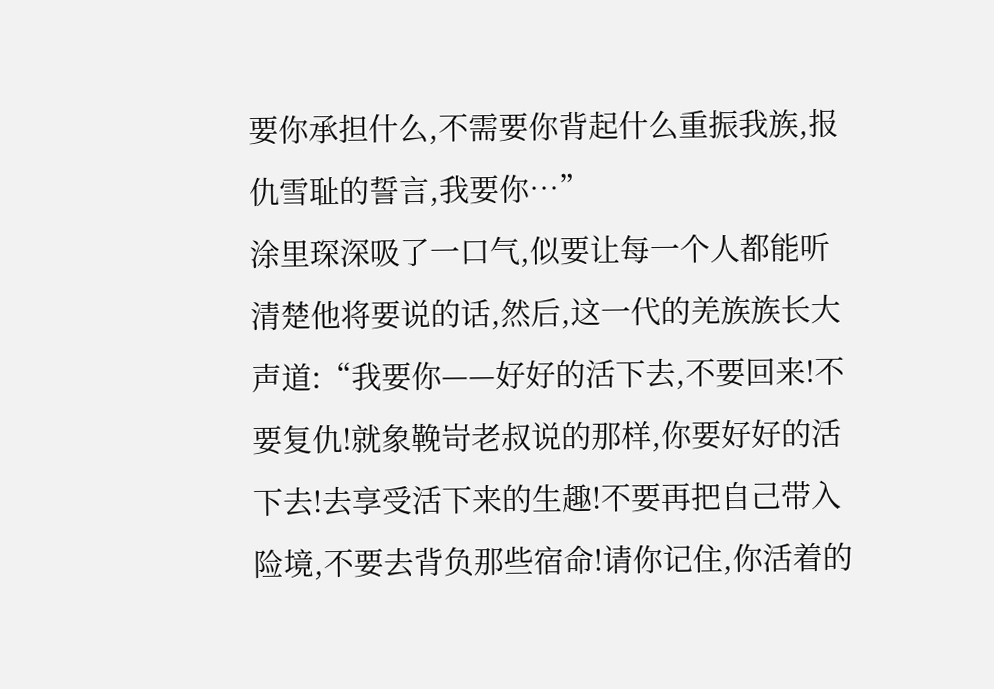要你承担什么,不需要你背起什么重振我族,报仇雪耻的誓言,我要你…”
涂里琛深吸了一口气,似要让每一个人都能听清楚他将要说的话,然后,这一代的羌族族长大声道:“我要你——好好的活下去,不要回来!不要复仇!就象鞔岢老叔说的那样,你要好好的活下去!去享受活下来的生趣!不要再把自己带入险境,不要去背负那些宿命!请你记住,你活着的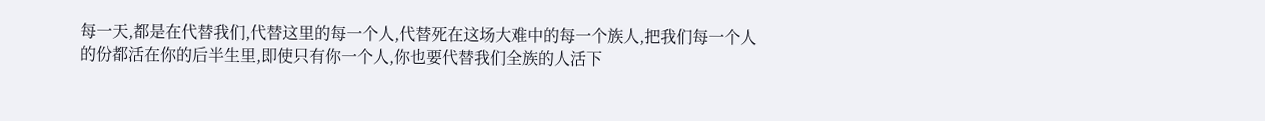每一天,都是在代替我们,代替这里的每一个人,代替死在这场大难中的每一个族人,把我们每一个人的份都活在你的后半生里,即使只有你一个人,你也要代替我们全族的人活下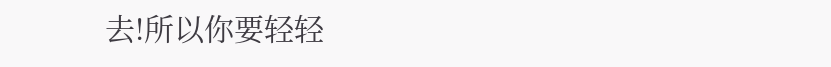去!所以你要轻轻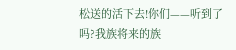松送的活下去!你们——听到了吗?我族将来的族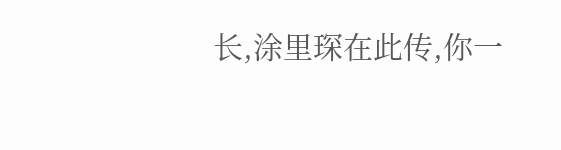长,涂里琛在此传,你一